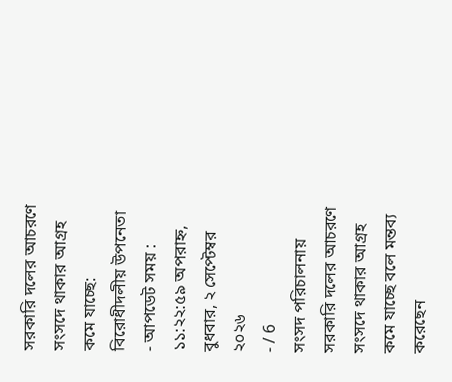সরকারি দলের আচরণে সংসদে থাকার আগ্রহ কমে যাচ্ছে: বিরোধীদলীয় উপনেতা
- আপডেট সময় : ১১:২২:৫৯ অপরাহ্ন, বুধবার, ২ সেপ্টেম্বর ২০২৬
- / 6
সংসদ পরিচালনায় সরকারি দলের আচরণে সংসদে থাকার আগ্রহ কমে যাচ্ছে বলে মন্তব্য করেছেন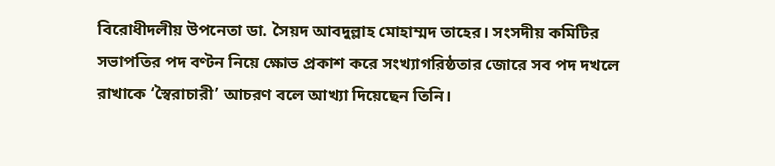বিরোধীদলীয় উপনেতা ডা. সৈয়দ আবদুল্লাহ মোহাম্মদ তাহের। সংসদীয় কমিটির সভাপতির পদ বণ্টন নিয়ে ক্ষোভ প্রকাশ করে সংখ্যাগরিষ্ঠতার জোরে সব পদ দখলে রাখাকে ‘স্বৈরাচারী’ আচরণ বলে আখ্যা দিয়েছেন তিনি।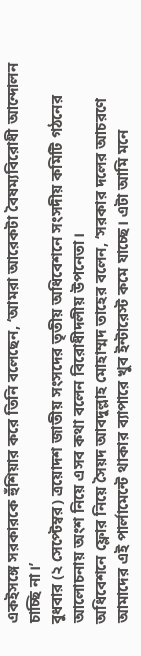একইসঙ্গে সরকারকে হুঁশিয়ার করে তিনি বলেছেন, ‘আমরা আরেকটা বৈষম্যবিরোধী আন্দোলন চাচ্ছি না।’
বুধবার (২ সেপ্টেম্বর) ত্রয়োদশ জাতীয় সংসদের তৃতীয় অধিবেশনে সংসদীয় কমিটি গঠনের আলোচনায় অংশ নিয়ে এসব কথা বলেন বিরোধীদলীয় উপনেতা।
অধিবেশনে ফ্লোর নিয়ে সৈয়দ আবদুল্লাহ মোহাম্মদ তাহের বলেন, ‘সরকার দলের আচরণে আমাদের এই পার্লামেন্টে থাকার ব্যাপারে খুব ইন্টারেস্ট কমে যাচ্ছে। এটা আমি মনে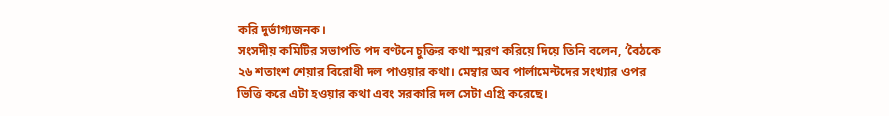করি দুর্ভাগ্যজনক।
সংসদীয় কমিটির সভাপতি পদ বণ্টনে চুক্তির কথা স্মরণ করিয়ে দিয়ে তিনি বলেন, ‘বৈঠকে ২৬ শতাংশ শেয়ার বিরোধী দল পাওয়ার কথা। মেম্বার অব পার্লামেন্টদের সংখ্যার ওপর ভিত্তি করে এটা হওয়ার কথা এবং সরকারি দল সেটা এগ্রি করেছে।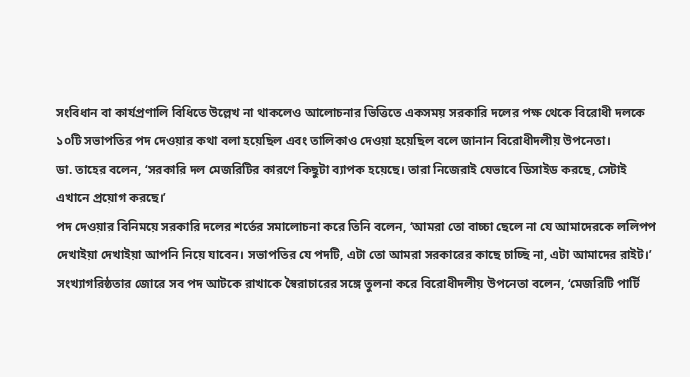সংবিধান বা কার্যপ্রণালি বিধিতে উল্লেখ না থাকলেও আলোচনার ভিত্তিতে একসময় সরকারি দলের পক্ষ থেকে বিরোধী দলকে ১০টি সভাপতির পদ দেওয়ার কথা বলা হয়েছিল এবং তালিকাও দেওয়া হয়েছিল বলে জানান বিরোধীদলীয় উপনেতা।
ডা. তাহের বলেন, ‘সরকারি দল মেজরিটির কারণে কিছুটা ব্যাপক হয়েছে। তারা নিজেরাই যেভাবে ডিসাইড করছে, সেটাই এখানে প্রয়োগ করছে।’
পদ দেওয়ার বিনিময়ে সরকারি দলের শর্তের সমালোচনা করে তিনি বলেন, ‘আমরা তো বাচ্চা ছেলে না যে আমাদেরকে ললিপপ দেখাইয়া দেখাইয়া আপনি নিয়ে যাবেন। সভাপতির যে পদটি, এটা তো আমরা সরকারের কাছে চাচ্ছি না, এটা আমাদের রাইট।’
সংখ্যাগরিষ্ঠতার জোরে সব পদ আটকে রাখাকে স্বৈরাচারের সঙ্গে তুলনা করে বিরোধীদলীয় উপনেতা বলেন, ‘মেজরিটি পার্টি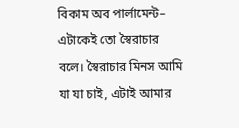বিকাম অব পার্লামেন্ট– এটাকেই তো স্বৈরাচার বলে। স্বৈরাচার মিনস আমি যা যা চাই, এটাই আমার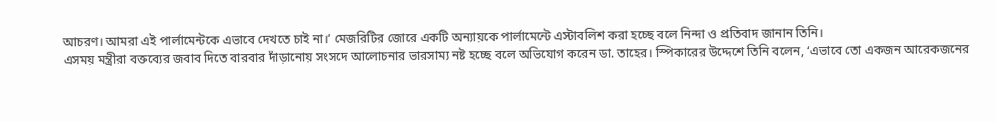আচরণ। আমরা এই পার্লামেন্টকে এভাবে দেখতে চাই না।’ মেজরিটির জোরে একটি অন্যায়কে পার্লামেন্টে এস্টাবলিশ করা হচ্ছে বলে নিন্দা ও প্রতিবাদ জানান তিনি।
এসময় মন্ত্রীরা বক্তব্যের জবাব দিতে বারবার দাঁড়ানোয় সংসদে আলোচনার ভারসাম্য নষ্ট হচ্ছে বলে অভিযোগ করেন ডা. তাহের। স্পিকারের উদ্দেশে তিনি বলেন, ‘এভাবে তো একজন আরেকজনের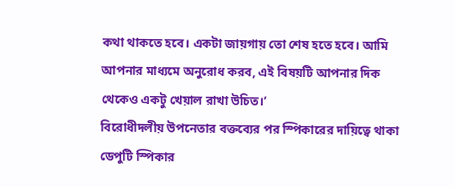কথা থাকতে হবে। একটা জায়গায় তো শেষ হতে হবে। আমি আপনার মাধ্যমে অনুরোধ করব, এই বিষয়টি আপনার দিক থেকেও একটু খেয়াল রাখা উচিত।’
বিরোধীদলীয় উপনেতার বক্তব্যের পর স্পিকারের দায়িত্বে থাকা ডেপুটি স্পিকার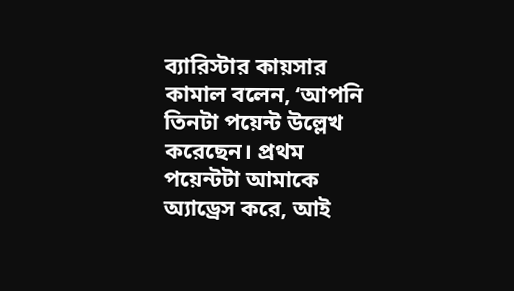ব্যারিস্টার কায়সার কামাল বলেন, ‘আপনি তিনটা পয়েন্ট উল্লেখ করেছেন। প্রথম পয়েন্টটা আমাকে অ্যাড্রেস করে, আই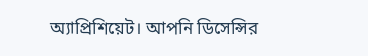অ্যাপ্রিশিয়েট। আপনি ডিসেন্সির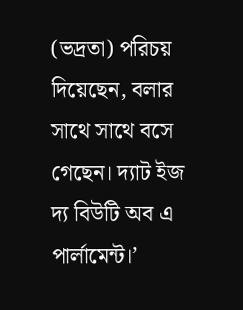(ভদ্রতা) পরিচয় দিয়েছেন, বলার সাথে সাথে বসে গেছেন। দ্যাট ইজ দ্য বিউটি অব এ পার্লামেন্ট।’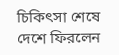চিকিৎসা শেষে দেশে ফিরলেন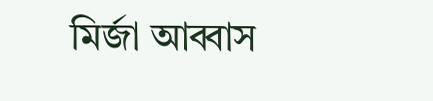মির্জা আব্বাস